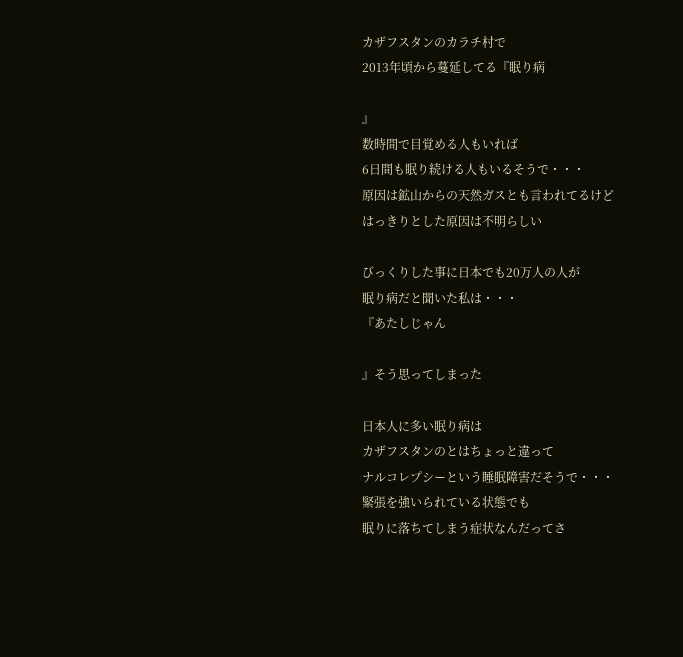カザフスタンのカラチ村で
2013年頃から蔓延してる『眠り病

』
数時間で目覚める人もいれば
6日間も眠り続ける人もいるそうで・・・
原因は鉱山からの天然ガスとも言われてるけど
はっきりとした原因は不明らしい

びっくりした事に日本でも20万人の人が
眠り病だと聞いた私は・・・
『あたしじゃん

』そう思ってしまった

日本人に多い眠り病は
カザフスタンのとはちょっと違って
ナルコレプシーという睡眠障害だそうで・・・
緊張を強いられている状態でも
眠りに落ちてしまう症状なんだってさ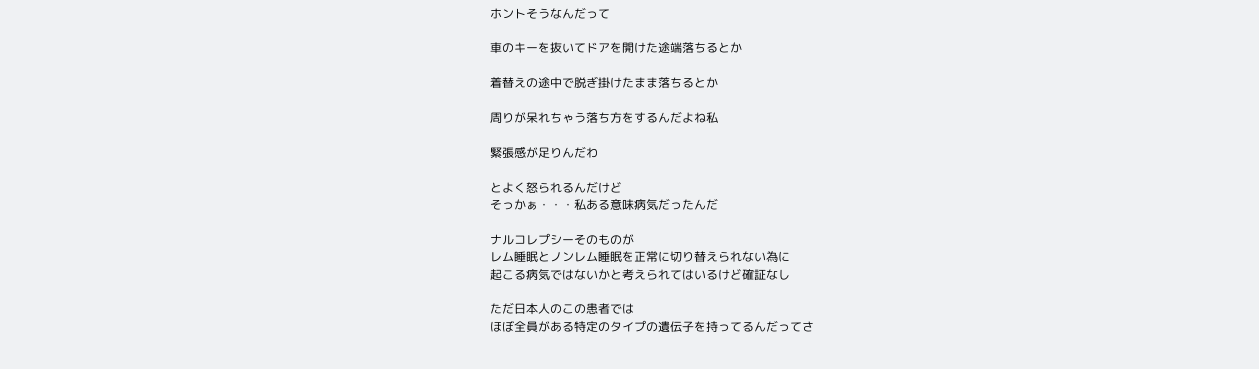ホントそうなんだって

車のキーを抜いてドアを開けた途端落ちるとか

着替えの途中で脱ぎ掛けたまま落ちるとか

周りが呆れちゃう落ち方をするんだよね私

緊張感が足りんだわ

とよく怒られるんだけど
そっかぁ・・・私ある意味病気だったんだ

ナルコレプシーそのものが
レム睡眠とノンレム睡眠を正常に切り替えられない為に
起こる病気ではないかと考えられてはいるけど確証なし

ただ日本人のこの患者では
ほぼ全員がある特定のタイプの遺伝子を持ってるんだってさ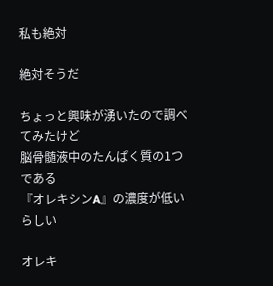私も絶対

絶対そうだ

ちょっと興味が湧いたので調べてみたけど
脳骨髄液中のたんぱく質の1つである
『オレキシンA』の濃度が低いらしい

オレキ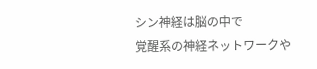シン神経は脳の中で
覚醒系の神経ネットワークや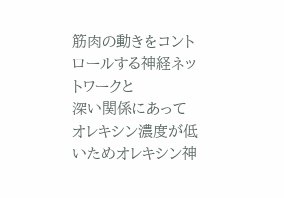筋肉の動きをコントロールする神経ネットワークと
深い関係にあって
オレキシン濃度が低いためオレキシン神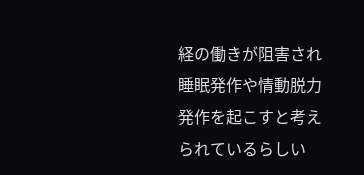経の働きが阻害され
睡眠発作や情動脱力発作を起こすと考えられているらしい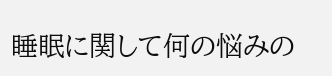睡眠に関して何の悩みの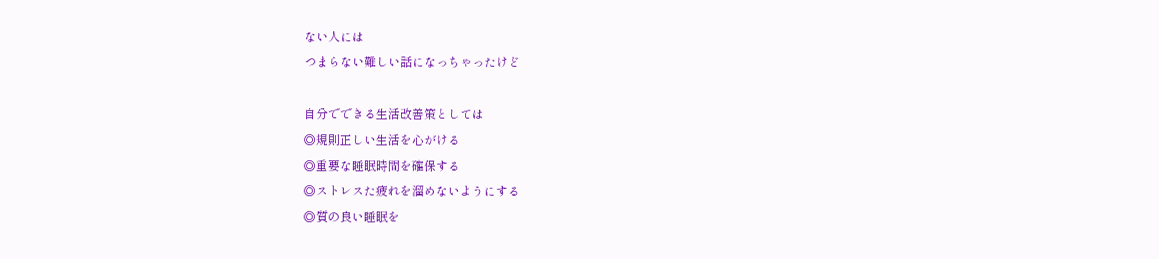ない人には
つまらない難しい話になっちゃったけど

自分でできる生活改善策としては
◎規則正しい生活を心がける
◎重要な睡眠時間を確保する
◎ストレスた疲れを溜めないようにする
◎質の良い睡眠を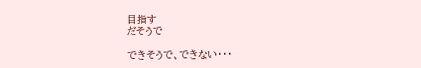目指す
だそうで

できそうで、できない・・・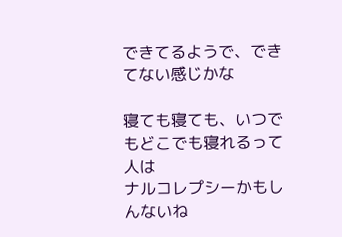できてるようで、できてない感じかな

寝ても寝ても、いつでもどこでも寝れるって人は
ナルコレプシーかもしんないね